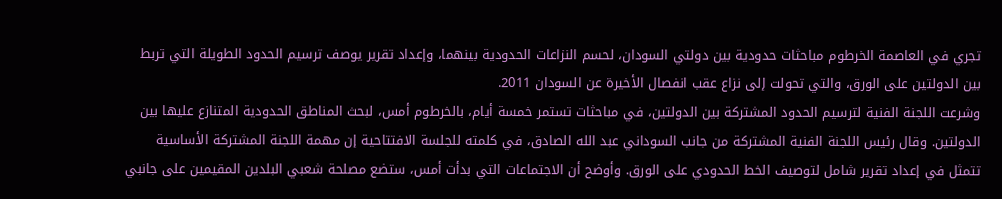تجري في العاصمة الخرطوم مباحثات حدودية بين دولتي السودان، لحسم النزاعات الحدودية بينهما، وإعداد تقرير يوصف ترسيم الحدود الطويلة التي تربط بين الدولتين على الورق، والتي تحولت إلى نزاع عقب انفصال الأخيرة عن السودان 2011.
وشرعت اللجنة الفنية لترسيم الحدود المشتركة بين الدولتين، في مباحثات تستمر خمسة أيام، بالخرطوم أمس، لبحث المناطق الحدودية المتنازع عليها بين الدولتين. وقال رئيس اللجنة الفنية المشتركة من جانب السوداني عبد الله الصادق، في كلمته للجلسة الافتتاحية إن مهمة اللجنة المشتركة الأساسية تتمثل في إعداد تقرير شامل لتوصيف الخط الحدودي على الورق. وأوضح أن الاجتماعات التي بدأت أمس، ستضع مصلحة شعبي البلدين المقيمين على جانبي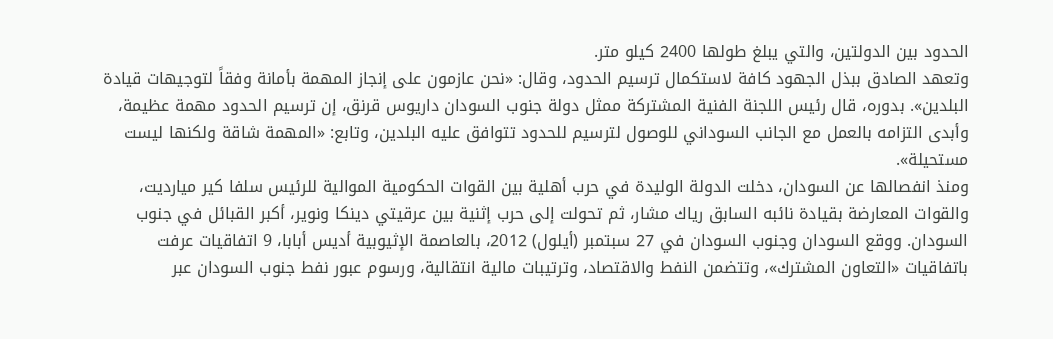الحدود بين الدولتين، والتي يبلغ طولها 2400 كيلو متر.
وتعهد الصادق ببذل الجهود كافة لاستكمال ترسيم الحدود، وقال: «نحن عازمون على إنجاز المهمة بأمانة وفقاً لتوجيهات قيادة البلدين». بدوره، قال رئيس اللجنة الفنية المشتركة ممثل دولة جنوب السودان داريوس قرنق، إن ترسيم الحدود مهمة عظيمة، وأبدى التزامه بالعمل مع الجانب السوداني للوصول لترسيم للحدود تتوافق عليه البلدين، وتابع: «المهمة شاقة ولكنها ليست مستحيلة».
ومنذ انفصالها عن السودان، دخلت الدولة الوليدة في حرب أهلية بين القوات الحكومية الموالية للرئيس سلفا كير ميارديت، والقوات المعارضة بقيادة نائبه السابق رياك مشار، ثم تحولت إلى حرب إثنية بين عرقيتي دينكا ونوير، أكبر القبائل في جنوب السودان. ووقع السودان وجنوب السودان في 27 سبتمبر (أيلول) 2012، بالعاصمة الإثيوبية أديس أبابا، 9 اتفاقيات عرفت باتفاقيات «التعاون المشترك»، وتتضمن النفط والاقتصاد، وترتيبات مالية انتقالية، ورسوم عبور نفط جنوب السودان عبر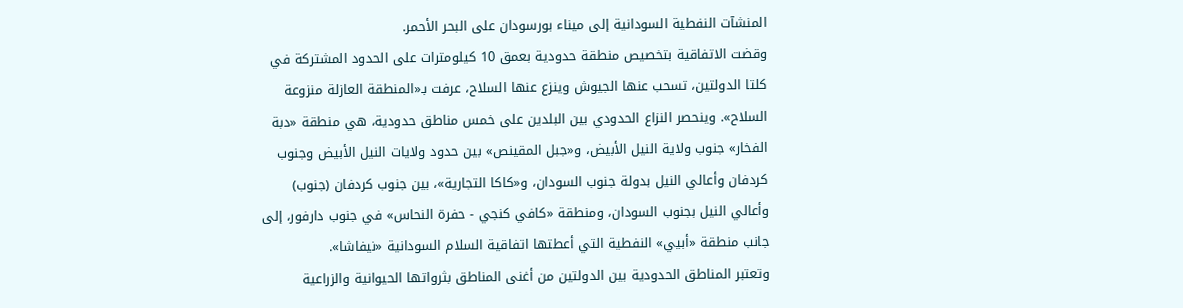المنشآت النفطية السودانية إلى ميناء بورسودان على البحر الأحمر.
وقضت الاتفاقية بتخصيص منطقة حدودية بعمق 10 كيلومترات على الحدود المشتركة في كلتا الدولتين، تسحب عنها الجيوش وينزع عنها السلاح، عرفت بـ«المنطقة العازلة منزوعة السلاح». وينحصر النزاع الحدودي بين البلدين على خمس مناطق حدودية، هي منطقة «دبة الفخار» جنوب ولاية النيل الأبيض، و«جبل المقينص» بين حدود ولايات النيل الأبيض وجنوب كردفان وأعالي النيل بدولة جنوب السودان، و«كاكا التجارية»، بين جنوب كردفان (جنوب) وأعالي النيل بجنوب السودان، ومنطقة «كافي كنجي - حفرة النحاس» في جنوب دارفور، إلى جانب منطقة «أبيي» النفطية التي أعطتها اتفاقية السلام السودانية «نيفاشا».
وتعتبر المناطق الحدودية بين الدولتين من أغنى المناطق بثرواتها الحيوانية والزراعية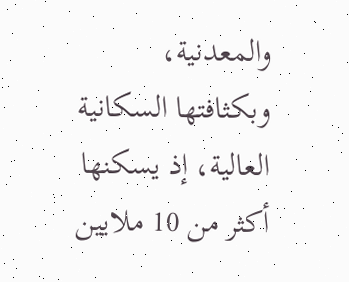والمعدنية، وبكثافتها السكانية العالية، إذ يسكنها أكثر من 10 ملايين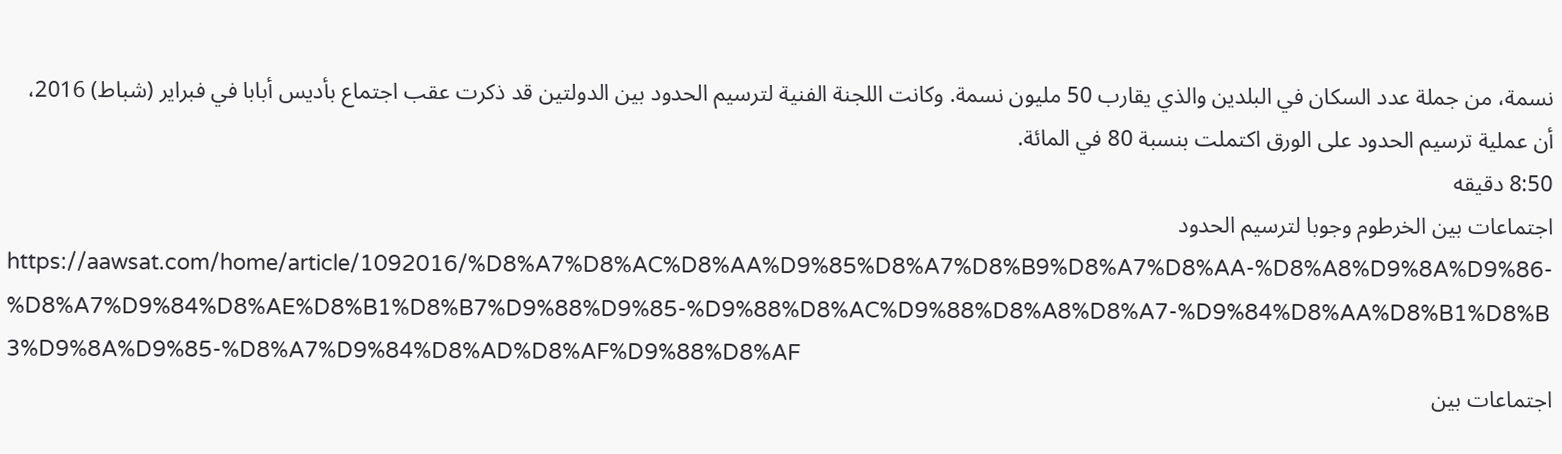نسمة، من جملة عدد السكان في البلدين والذي يقارب 50 مليون نسمة. وكانت اللجنة الفنية لترسيم الحدود بين الدولتين قد ذكرت عقب اجتماع بأديس أبابا في فبراير (شباط) 2016، أن عملية ترسيم الحدود على الورق اكتملت بنسبة 80 في المائة.
8:50 دقيقه
اجتماعات بين الخرطوم وجوبا لترسيم الحدود
https://aawsat.com/home/article/1092016/%D8%A7%D8%AC%D8%AA%D9%85%D8%A7%D8%B9%D8%A7%D8%AA-%D8%A8%D9%8A%D9%86-%D8%A7%D9%84%D8%AE%D8%B1%D8%B7%D9%88%D9%85-%D9%88%D8%AC%D9%88%D8%A8%D8%A7-%D9%84%D8%AA%D8%B1%D8%B3%D9%8A%D9%85-%D8%A7%D9%84%D8%AD%D8%AF%D9%88%D8%AF
اجتماعات بين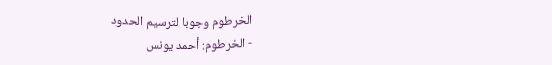الخرطوم وجوبا لترسيم الحدود
- الخرطوم: أحمد يونس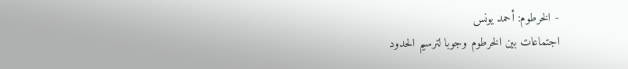- الخرطوم: أحمد يونس
اجتماعات بين الخرطوم وجوبا لترسيم الحدود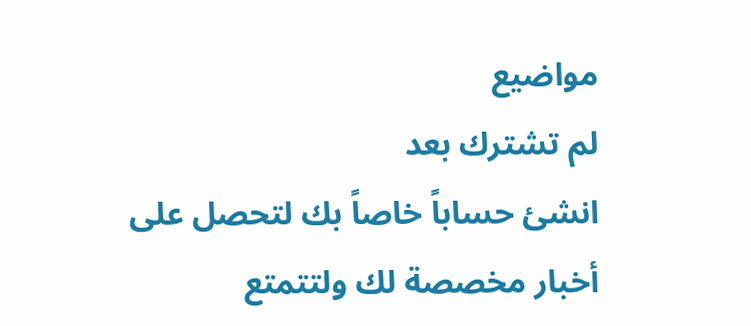مواضيع
لم تشترك بعد
انشئ حساباً خاصاً بك لتحصل على أخبار مخصصة لك ولتتمتع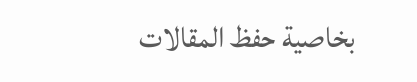بخاصية حفظ المقالات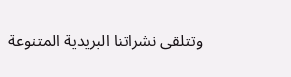وتتلقى نشراتنا البريدية المتنوعة